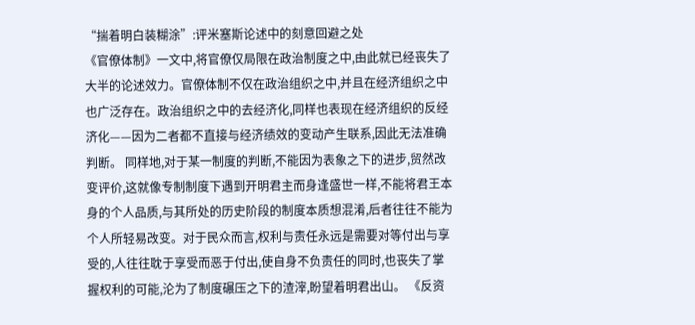“揣着明白装糊涂”:评米塞斯论述中的刻意回避之处
《官僚体制》一文中,将官僚仅局限在政治制度之中,由此就已经丧失了大半的论述效力。官僚体制不仅在政治组织之中,并且在经济组织之中也广泛存在。政治组织之中的去经济化,同样也表现在经济组织的反经济化——因为二者都不直接与经济绩效的变动产生联系,因此无法准确判断。 同样地,对于某一制度的判断,不能因为表象之下的进步,贸然改变评价,这就像专制制度下遇到开明君主而身逢盛世一样,不能将君王本身的个人品质,与其所处的历史阶段的制度本质想混淆,后者往往不能为个人所轻易改变。对于民众而言,权利与责任永远是需要对等付出与享受的,人往往耽于享受而恶于付出,使自身不负责任的同时,也丧失了掌握权利的可能,沦为了制度碾压之下的渣滓,盼望着明君出山。 《反资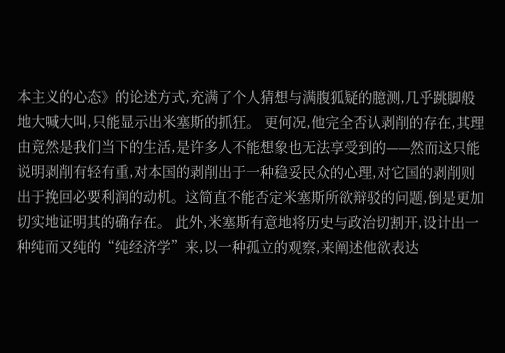本主义的心态》的论述方式,充满了个人猜想与满腹狐疑的臆测,几乎跳脚般地大喊大叫,只能显示出米塞斯的抓狂。 更何况,他完全否认剥削的存在,其理由竟然是我们当下的生活,是许多人不能想象也无法享受到的——然而这只能说明剥削有轻有重,对本国的剥削出于一种稳妥民众的心理,对它国的剥削则出于挽回必要利润的动机。这简直不能否定米塞斯所欲辩驳的问题,倒是更加切实地证明其的确存在。 此外,米塞斯有意地将历史与政治切割开,设计出一种纯而又纯的“纯经济学”来,以一种孤立的观察,来阐述他欲表达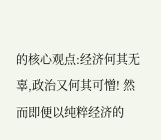的核心观点:经济何其无辜,政治又何其可憎! 然而即便以纯粹经济的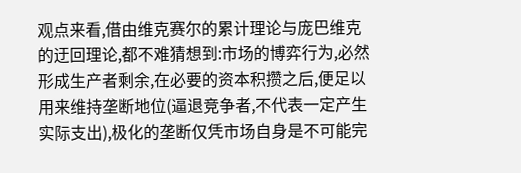观点来看,借由维克赛尔的累计理论与庞巴维克的迂回理论,都不难猜想到:市场的博弈行为,必然形成生产者剩余,在必要的资本积攒之后,便足以用来维持垄断地位(逼退竞争者,不代表一定产生实际支出),极化的垄断仅凭市场自身是不可能完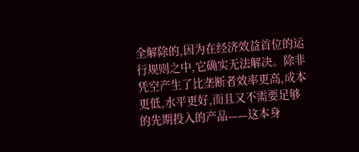全解除的,因为在经济效益首位的运行规则之中,它确实无法解决。除非凭空产生了比垄断者效率更高,成本更低,水平更好,而且又不需要足够的先期投入的产品——这本身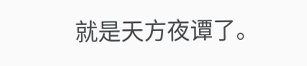就是天方夜谭了。